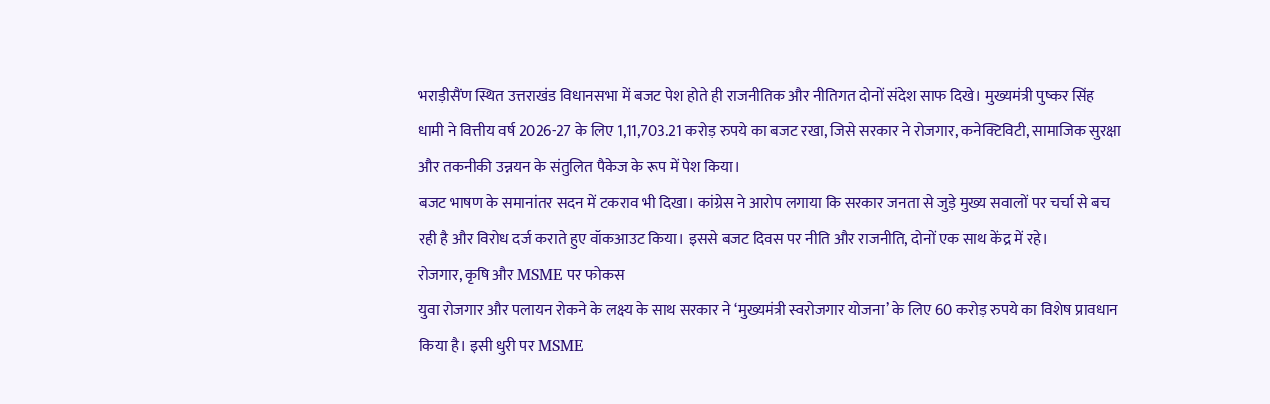भराड़ीसैंण स्थित उत्तराखंड विधानसभा में बजट पेश होते ही राजनीतिक और नीतिगत दोनों संदेश साफ दिखे। मुख्यमंत्री पुष्कर सिंह धामी ने वित्तीय वर्ष 2026-27 के लिए 1,11,703.21 करोड़ रुपये का बजट रखा, जिसे सरकार ने रोजगार, कनेक्टिविटी, सामाजिक सुरक्षा और तकनीकी उन्नयन के संतुलित पैकेज के रूप में पेश किया।
बजट भाषण के समानांतर सदन में टकराव भी दिखा। कांग्रेस ने आरोप लगाया कि सरकार जनता से जुड़े मुख्य सवालों पर चर्चा से बच रही है और विरोध दर्ज कराते हुए वॉकआउट किया। इससे बजट दिवस पर नीति और राजनीति, दोनों एक साथ केंद्र में रहे।
रोजगार, कृषि और MSME पर फोकस
युवा रोजगार और पलायन रोकने के लक्ष्य के साथ सरकार ने ‘मुख्यमंत्री स्वरोजगार योजना’ के लिए 60 करोड़ रुपये का विशेष प्रावधान किया है। इसी धुरी पर MSME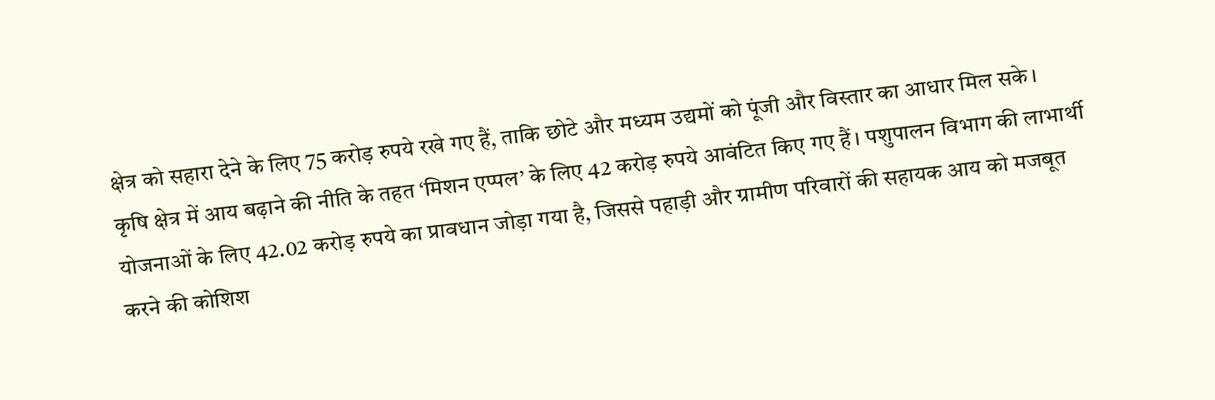क्षेत्र को सहारा देने के लिए 75 करोड़ रुपये रखे गए हैं, ताकि छोटे और मध्यम उद्यमों को पूंजी और विस्तार का आधार मिल सके।
कृषि क्षेत्र में आय बढ़ाने की नीति के तहत ‘मिशन एप्पल’ के लिए 42 करोड़ रुपये आवंटित किए गए हैं। पशुपालन विभाग की लाभार्थी योजनाओं के लिए 42.02 करोड़ रुपये का प्रावधान जोड़ा गया है, जिससे पहाड़ी और ग्रामीण परिवारों की सहायक आय को मजबूत करने की कोशिश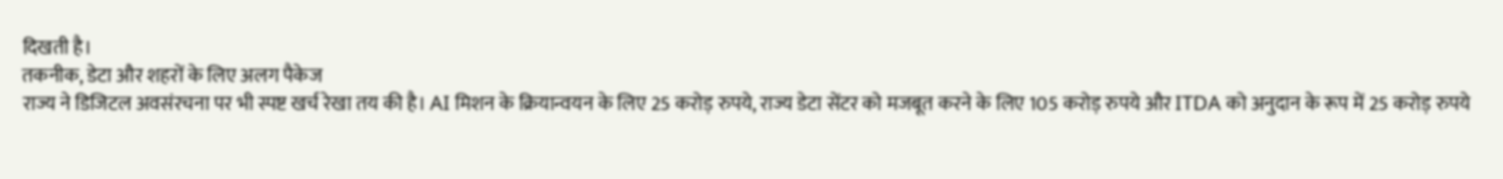दिखती है।
तकनीक, डेटा और शहरों के लिए अलग पैकेज
राज्य ने डिजिटल अवसंरचना पर भी स्पष्ट खर्च रेखा तय की है। AI मिशन के क्रियान्वयन के लिए 25 करोड़ रुपये, राज्य डेटा सेंटर को मजबूत करने के लिए 105 करोड़ रुपये और ITDA को अनुदान के रूप में 25 करोड़ रुपये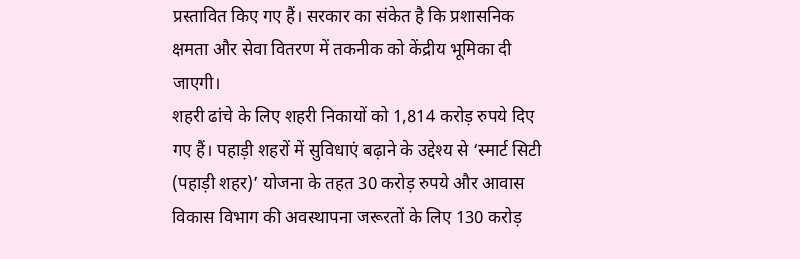प्रस्तावित किए गए हैं। सरकार का संकेत है कि प्रशासनिक क्षमता और सेवा वितरण में तकनीक को केंद्रीय भूमिका दी जाएगी।
शहरी ढांचे के लिए शहरी निकायों को 1,814 करोड़ रुपये दिए गए हैं। पहाड़ी शहरों में सुविधाएं बढ़ाने के उद्देश्य से ‘स्मार्ट सिटी (पहाड़ी शहर)’ योजना के तहत 30 करोड़ रुपये और आवास विकास विभाग की अवस्थापना जरूरतों के लिए 130 करोड़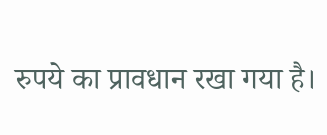रुपये का प्रावधान रखा गया है।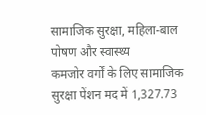सामाजिक सुरक्षा, महिला-बाल पोषण और स्वास्थ्य
कमजोर वर्गों के लिए सामाजिक सुरक्षा पेंशन मद में 1,327.73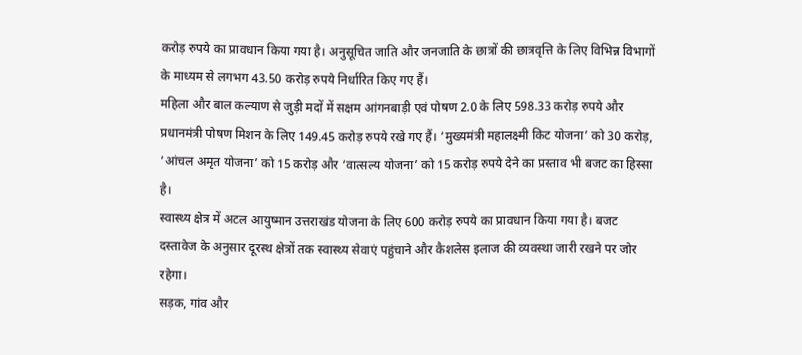करोड़ रुपये का प्रावधान किया गया है। अनुसूचित जाति और जनजाति के छात्रों की छात्रवृत्ति के लिए विभिन्न विभागों के माध्यम से लगभग 43.50 करोड़ रुपये निर्धारित किए गए हैं।
महिला और बाल कल्याण से जुड़ी मदों में सक्षम आंगनबाड़ी एवं पोषण 2.0 के लिए 598.33 करोड़ रुपये और प्रधानमंत्री पोषण मिशन के लिए 149.45 करोड़ रुपये रखे गए हैं। ‘मुख्यमंत्री महालक्ष्मी किट योजना’ को 30 करोड़, ‘आंचल अमृत योजना’ को 15 करोड़ और ‘वात्सल्य योजना’ को 15 करोड़ रुपये देने का प्रस्ताव भी बजट का हिस्सा है।
स्वास्थ्य क्षेत्र में अटल आयुष्मान उत्तराखंड योजना के लिए 600 करोड़ रुपये का प्रावधान किया गया है। बजट दस्तावेज के अनुसार दूरस्थ क्षेत्रों तक स्वास्थ्य सेवाएं पहुंचाने और कैशलेस इलाज की व्यवस्था जारी रखने पर जोर रहेगा।
सड़क, गांव और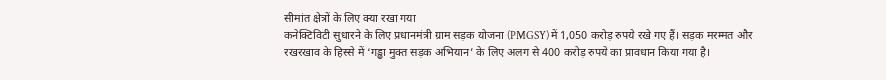सीमांत क्षेत्रों के लिए क्या रखा गया
कनेक्टिविटी सुधारने के लिए प्रधानमंत्री ग्राम सड़क योजना (PMGSY) में 1,050 करोड़ रुपये रखे गए हैं। सड़क मरम्मत और रखरखाव के हिस्से में ‘गड्ढा मुक्त सड़क अभियान’ के लिए अलग से 400 करोड़ रुपये का प्रावधान किया गया है।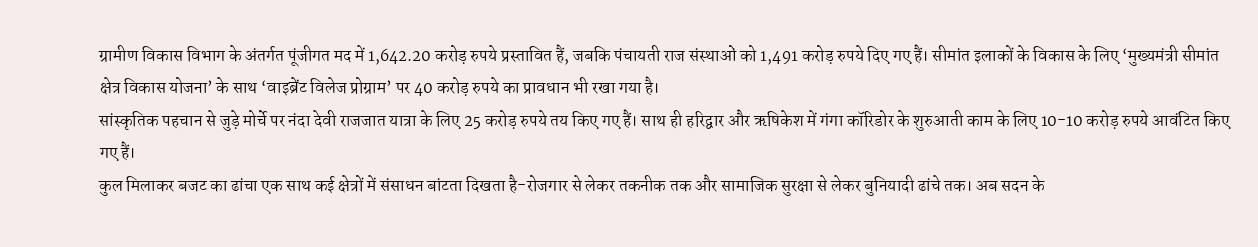ग्रामीण विकास विभाग के अंतर्गत पूंजीगत मद में 1,642.20 करोड़ रुपये प्रस्तावित हैं, जबकि पंचायती राज संस्थाओं को 1,491 करोड़ रुपये दिए गए हैं। सीमांत इलाकों के विकास के लिए ‘मुख्यमंत्री सीमांत क्षेत्र विकास योजना’ के साथ ‘वाइब्रेंट विलेज प्रोग्राम’ पर 40 करोड़ रुपये का प्रावधान भी रखा गया है।
सांस्कृतिक पहचान से जुड़े मोर्चे पर नंदा देवी राजजात यात्रा के लिए 25 करोड़ रुपये तय किए गए हैं। साथ ही हरिद्वार और ऋषिकेश में गंगा कॉरिडोर के शुरुआती काम के लिए 10-10 करोड़ रुपये आवंटित किए गए हैं।
कुल मिलाकर बजट का ढांचा एक साथ कई क्षेत्रों में संसाधन बांटता दिखता है-रोजगार से लेकर तकनीक तक और सामाजिक सुरक्षा से लेकर बुनियादी ढांचे तक। अब सदन के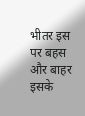भीतर इस पर बहस और बाहर इसके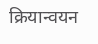क्रियान्वयन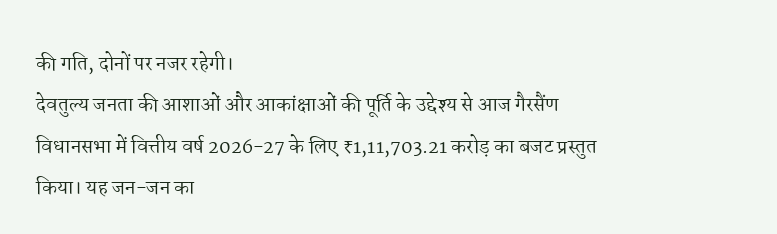की गति, दोनों पर नजर रहेगी।
देवतुल्य जनता की आशाओं और आकांक्षाओं की पूर्ति के उद्देश्य से आज गैरसैंण विधानसभा में वित्तीय वर्ष 2026-27 के लिए ₹1,11,703.21 करोड़ का बजट प्रस्तुत किया। यह जन-जन का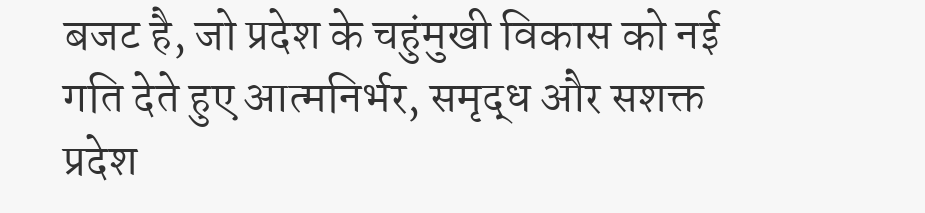बजट है, जो प्रदेश के चहुंमुखी विकास को नई गति देते हुए आत्मनिर्भर, समृद्ध और सशक्त प्रदेश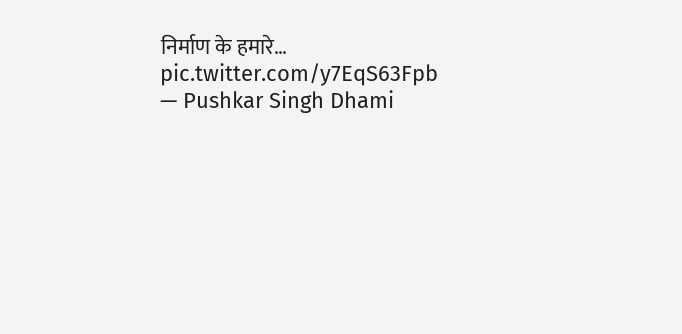निर्माण के हमारे… pic.twitter.com/y7EqS63Fpb
— Pushkar Singh Dhami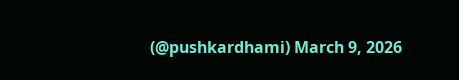(@pushkardhami) March 9, 2026